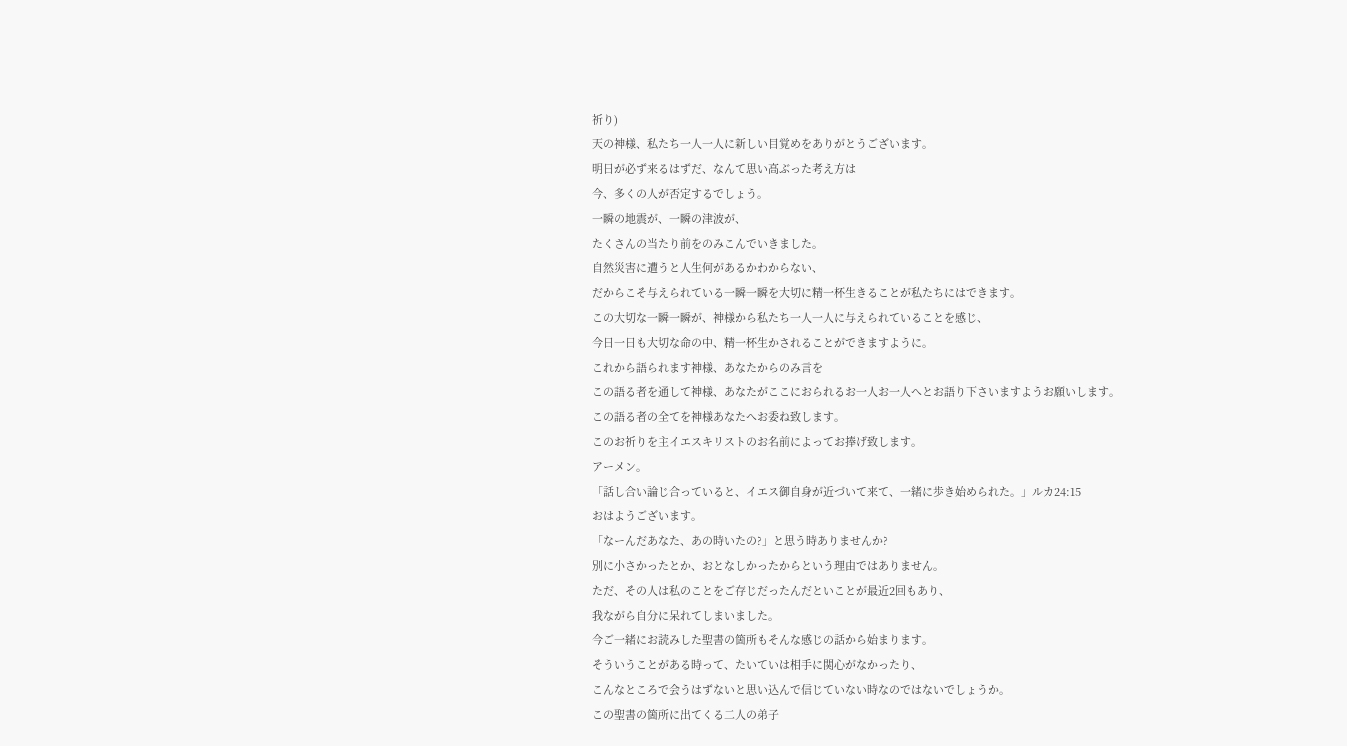祈り)
天の神様、私たち一人一人に新しい目覚めをありがとうございます。
明日が必ず来るはずだ、なんて思い高ぶった考え方は
今、多くの人が否定するでしょう。
一瞬の地震が、一瞬の津波が、
たくさんの当たり前をのみこんでいきました。
自然災害に遭うと人生何があるかわからない、
だからこそ与えられている一瞬一瞬を大切に精一杯生きることが私たちにはできます。
この大切な一瞬一瞬が、神様から私たち一人一人に与えられていることを感じ、
今日一日も大切な命の中、精一杯生かされることができますように。
これから語られます神様、あなたからのみ言を
この語る者を通して神様、あなたがここにおられるお一人お一人へとお語り下さいますようお願いします。
この語る者の全てを神様あなたへお委ね致します。
このお祈りを主イエスキリストのお名前によってお捧げ致します。
アーメン。
「話し合い論じ合っていると、イエス御自身が近づいて来て、一緒に歩き始められた。」ルカ24:15
おはようございます。
「なーんだあなた、あの時いたの?」と思う時ありませんか?
別に小さかったとか、おとなしかったからという理由ではありません。
ただ、その人は私のことをご存じだったんだといことが最近2回もあり、
我ながら自分に呆れてしまいました。
今ご一緒にお読みした聖書の箇所もそんな感じの話から始まります。
そういうことがある時って、たいていは相手に関心がなかったり、
こんなところで会うはずないと思い込んで信じていない時なのではないでしょうか。
この聖書の箇所に出てくる二人の弟子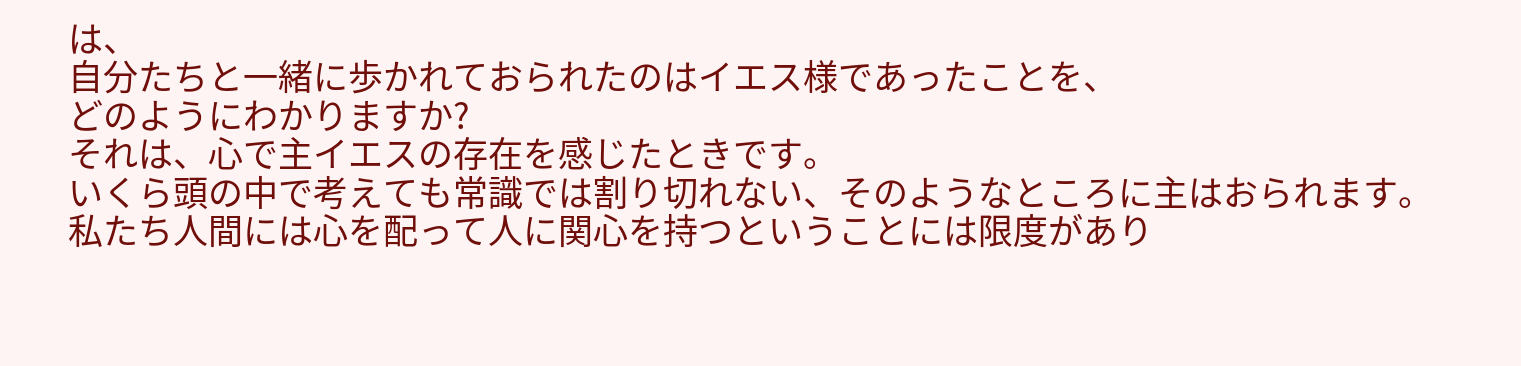は、
自分たちと一緒に歩かれておられたのはイエス様であったことを、
どのようにわかりますか?
それは、心で主イエスの存在を感じたときです。
いくら頭の中で考えても常識では割り切れない、そのようなところに主はおられます。
私たち人間には心を配って人に関心を持つということには限度があり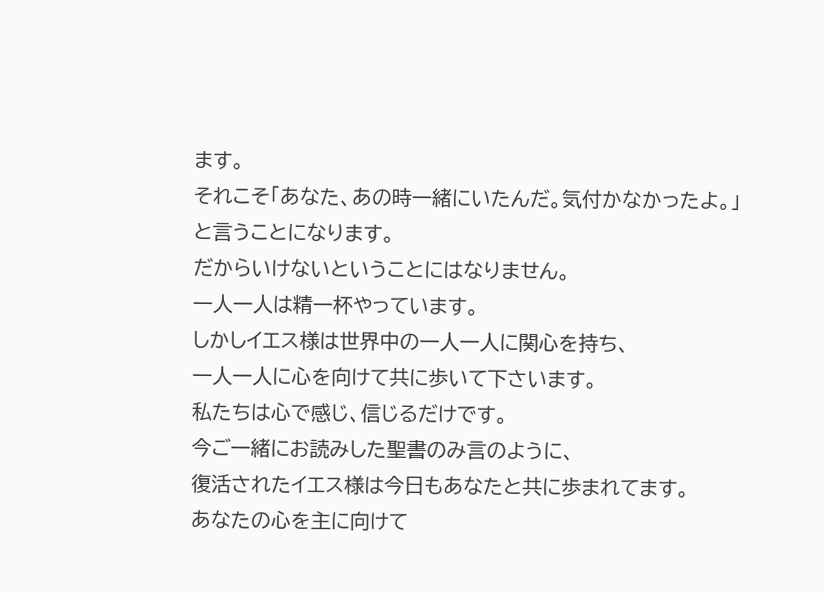ます。
それこそ「あなた、あの時一緒にいたんだ。気付かなかったよ。」と言うことになります。
だからいけないということにはなりません。
一人一人は精一杯やっています。
しかしイエス様は世界中の一人一人に関心を持ち、
一人一人に心を向けて共に歩いて下さいます。
私たちは心で感じ、信じるだけです。
今ご一緒にお読みした聖書のみ言のように、
復活されたイエス様は今日もあなたと共に歩まれてます。
あなたの心を主に向けて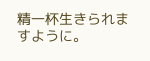精一杯生きられますように。